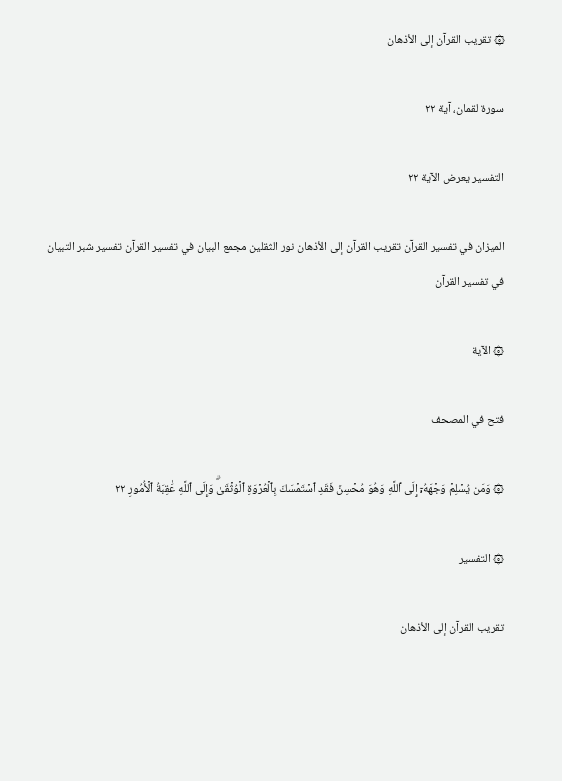۞ تقريب القرآن إلى الأذهان

سورة لقمان، آية ٢٢

التفسير يعرض الآية ٢٢

الميزان في تفسير القرآن تقريب القرآن إلى الأذهان نور الثقلين مجمع البيان في تفسير القرآن تفسير شبر التبيان في تفسير القرآن

۞ الآية

فتح في المصحف

۞ وَمَن يُسۡلِمۡ وَجۡهَهُۥٓ إِلَى ٱللَّهِ وَهُوَ مُحۡسِنٞ فَقَدِ ٱسۡتَمۡسَكَ بِٱلۡعُرۡوَةِ ٱلۡوُثۡقَىٰۗ وَإِلَى ٱللَّهِ عَٰقِبَةُ ٱلۡأُمُورِ ٢٢

۞ التفسير

تقريب القرآن إلى الأذهان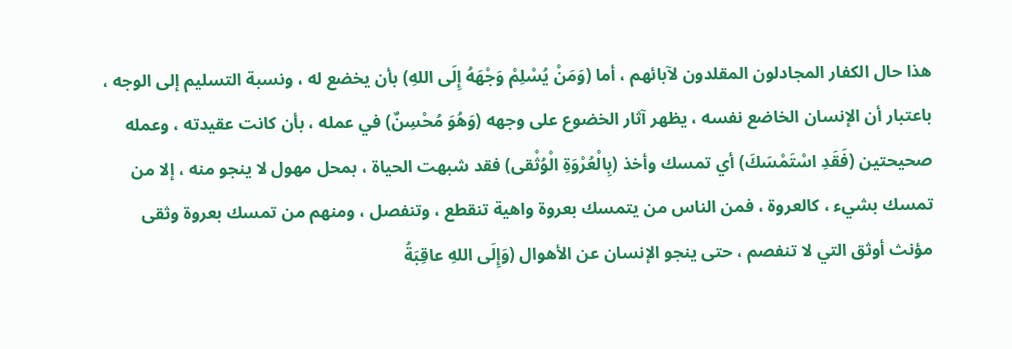هذا حال الكفار المجادلون المقلدون لآبائهم ، أما (وَمَنْ يُسْلِمْ وَجْهَهُ إِلَى اللهِ) بأن يخضع له ، ونسبة التسليم إلى الوجه ، باعتبار أن الإنسان الخاضع نفسه ، يظهر آثار الخضوع على وجهه (وَهُوَ مُحْسِنٌ) في عمله ، بأن كانت عقيدته ، وعمله صحيحتين (فَقَدِ اسْتَمْسَكَ) أي تمسك وأخذ (بِالْعُرْوَةِ الْوُثْقى) فقد شبهت الحياة ، بمحل مهول لا ينجو منه ، إلا من تمسك بشيء ، كالعروة ، فمن الناس من يتمسك بعروة واهية تنقطع ، وتنفصل ، ومنهم من تمسك بعروة وثقى مؤنث أوثق التي لا تنفصم ، حتى ينجو الإنسان عن الأهوال (وَإِلَى اللهِ عاقِبَةُ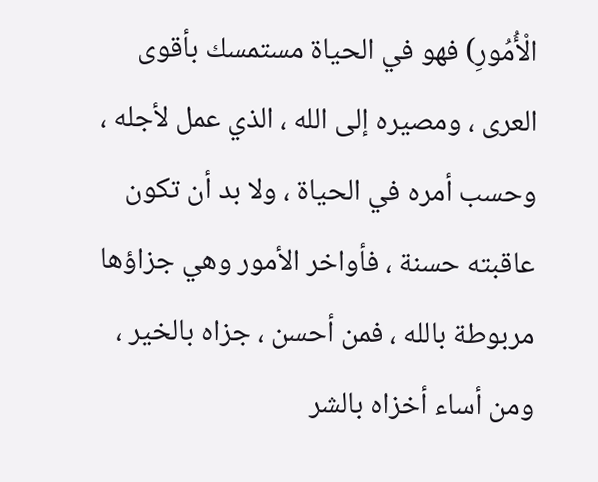الْأُمُورِ) فهو في الحياة مستمسك بأقوى العرى ، ومصيره إلى الله ، الذي عمل لأجله ، وحسب أمره في الحياة ، ولا بد أن تكون عاقبته حسنة ، فأواخر الأمور وهي جزاؤها مربوطة بالله ، فمن أحسن ، جزاه بالخير ، ومن أساء أخزاه بالشر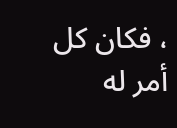، فكان كل أمر له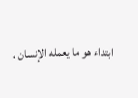ابتداء هو ما يعمله الإنسان ،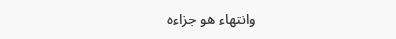وانتهاء هو جزاءه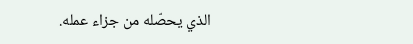الذي يحصّله من جزاء عمله.